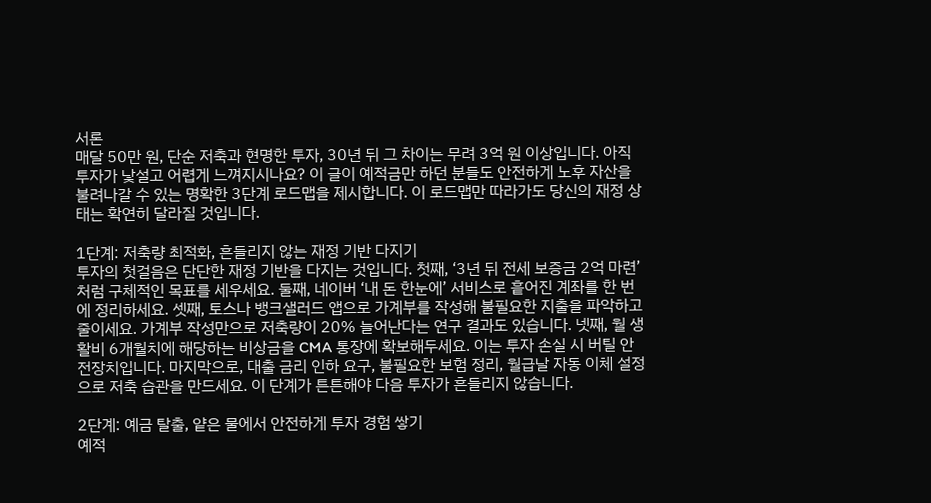서론
매달 50만 원, 단순 저축과 현명한 투자, 30년 뒤 그 차이는 무려 3억 원 이상입니다. 아직 투자가 낯설고 어렵게 느껴지시나요? 이 글이 예적금만 하던 분들도 안전하게 노후 자산을 불려나갈 수 있는 명확한 3단계 로드맵을 제시합니다. 이 로드맵만 따라가도 당신의 재정 상태는 확연히 달라질 것입니다.

1단계: 저축량 최적화, 흔들리지 않는 재정 기반 다지기
투자의 첫걸음은 단단한 재정 기반을 다지는 것입니다. 첫째, ‘3년 뒤 전세 보증금 2억 마련’처럼 구체적인 목표를 세우세요. 둘째, 네이버 ‘내 돈 한눈에’ 서비스로 흩어진 계좌를 한 번에 정리하세요. 셋째, 토스나 뱅크샐러드 앱으로 가계부를 작성해 불필요한 지출을 파악하고 줄이세요. 가계부 작성만으로 저축량이 20% 늘어난다는 연구 결과도 있습니다. 넷째, 월 생활비 6개월치에 해당하는 비상금을 CMA 통장에 확보해두세요. 이는 투자 손실 시 버틸 안전장치입니다. 마지막으로, 대출 금리 인하 요구, 불필요한 보험 정리, 월급날 자동 이체 설정으로 저축 습관을 만드세요. 이 단계가 튼튼해야 다음 투자가 흔들리지 않습니다.

2단계: 예금 탈출, 얕은 물에서 안전하게 투자 경험 쌓기
예적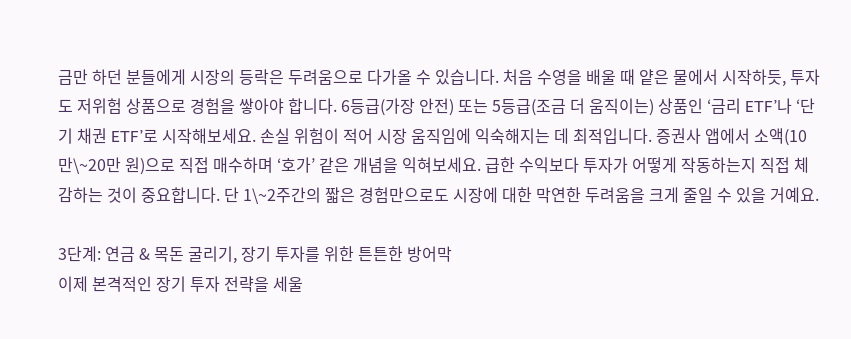금만 하던 분들에게 시장의 등락은 두려움으로 다가올 수 있습니다. 처음 수영을 배울 때 얕은 물에서 시작하듯, 투자도 저위험 상품으로 경험을 쌓아야 합니다. 6등급(가장 안전) 또는 5등급(조금 더 움직이는) 상품인 ‘금리 ETF’나 ‘단기 채권 ETF’로 시작해보세요. 손실 위험이 적어 시장 움직임에 익숙해지는 데 최적입니다. 증권사 앱에서 소액(10만\~20만 원)으로 직접 매수하며 ‘호가’ 같은 개념을 익혀보세요. 급한 수익보다 투자가 어떻게 작동하는지 직접 체감하는 것이 중요합니다. 단 1\~2주간의 짧은 경험만으로도 시장에 대한 막연한 두려움을 크게 줄일 수 있을 거예요.

3단계: 연금 & 목돈 굴리기, 장기 투자를 위한 튼튼한 방어막
이제 본격적인 장기 투자 전략을 세울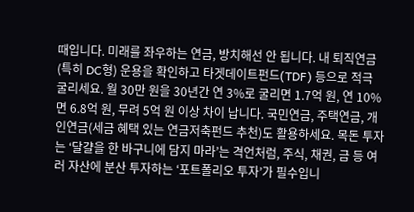때입니다. 미래를 좌우하는 연금, 방치해선 안 됩니다. 내 퇴직연금(특히 DC형) 운용을 확인하고 타겟데이트펀드(TDF) 등으로 적극 굴리세요. 월 30만 원을 30년간 연 3%로 굴리면 1.7억 원, 연 10%면 6.8억 원, 무려 5억 원 이상 차이 납니다. 국민연금, 주택연금, 개인연금(세금 혜택 있는 연금저축펀드 추천)도 활용하세요. 목돈 투자는 ‘달걀을 한 바구니에 담지 마라’는 격언처럼, 주식, 채권, 금 등 여러 자산에 분산 투자하는 ‘포트폴리오 투자’가 필수입니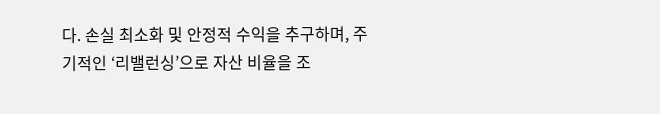다. 손실 최소화 및 안정적 수익을 추구하며, 주기적인 ‘리밸런싱’으로 자산 비율을 조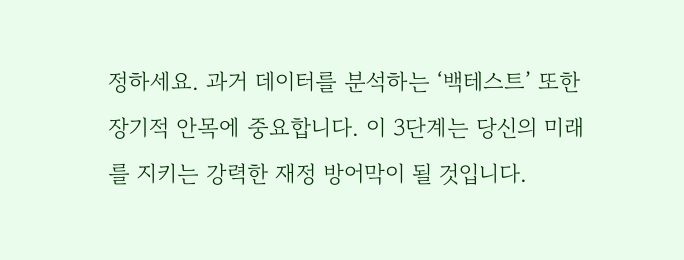정하세요. 과거 데이터를 분석하는 ‘백테스트’ 또한 장기적 안목에 중요합니다. 이 3단계는 당신의 미래를 지키는 강력한 재정 방어막이 될 것입니다.